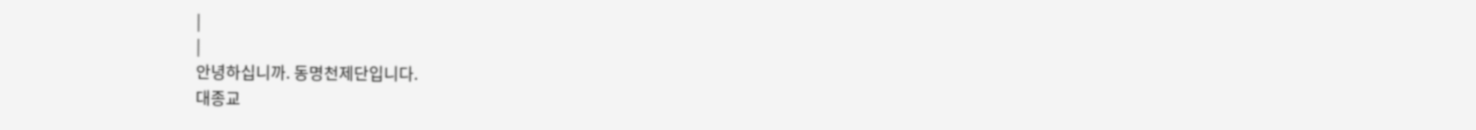|
|
안녕하십니까. 동명천제단입니다.
대종교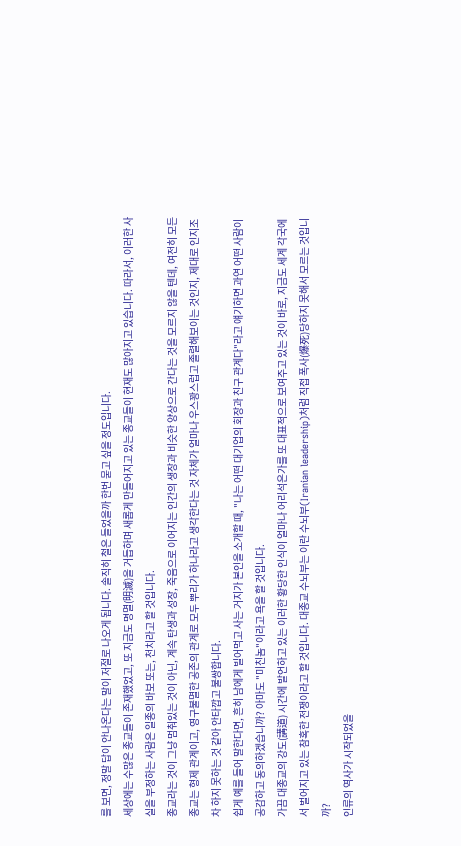를 보면, 정말 답이 안나온다는 말이 저절로 나오게 됩니다. 솔직히 철은 들었을까 한번 묻고 싶을 정도입니다.
세상에는 수많은 종교들이 존재했었고, 또 지금도 명멸(明滅)을 거듭하며 새롭게 만들어지고 있는 종교들이 현재도 많아지고 있습니다. 따라서, 이러한 사실을 부정하는 사람은 일종의 바보 또는, 천치라고 할 것입니다.
종교라는 것이 그냥 멈춰있는 것이 아닌, 계속 탄생과 성장, 죽음으로 이어지는 인간의 생장과 비슷한 양상으로 간다는 것을 모르지 않을 텐데, 여전히 모든 종교는 형제 관계이고, 영구불멸한 공존의 관계로 모두 뿌리가 하나라고 생각한다는 것 자체가 얼마나 우스꽝스럽고 졸렬해보이는 것인지, 제대로 인지조차 하지 못하는 것 같아 안타깝고 불쌍합니다.
쉽게 예를 들어 말한다면, 흔히 남에게 빌어먹고 사는 거지가 본인을 소개할 때, "나는 어떤 대기업의 회장과 친구 관계다"라고 얘기하면 과연 어떤 사람이 공감하고 동의하겠습니까? 아마도 "미친놈"이라고 욕을 할 것입니다.
가끔 대종교의 강도(講道) 시간에 발언하고 있는 이러한 황당한 인식이 얼마나 어리석은가를 또 대표적으로 보여주고 있는 것이 바로, 지금도 세계 각국에서 벌어지고 있는 참혹한 전쟁이라고 할 것입니다. 대종교 수뇌부는 이란 수뇌부(Iranian leadership)처럼 직접 폭사(爆死)당하지 못해서 모르는 것입니까?
인류의 역사가 시작되었을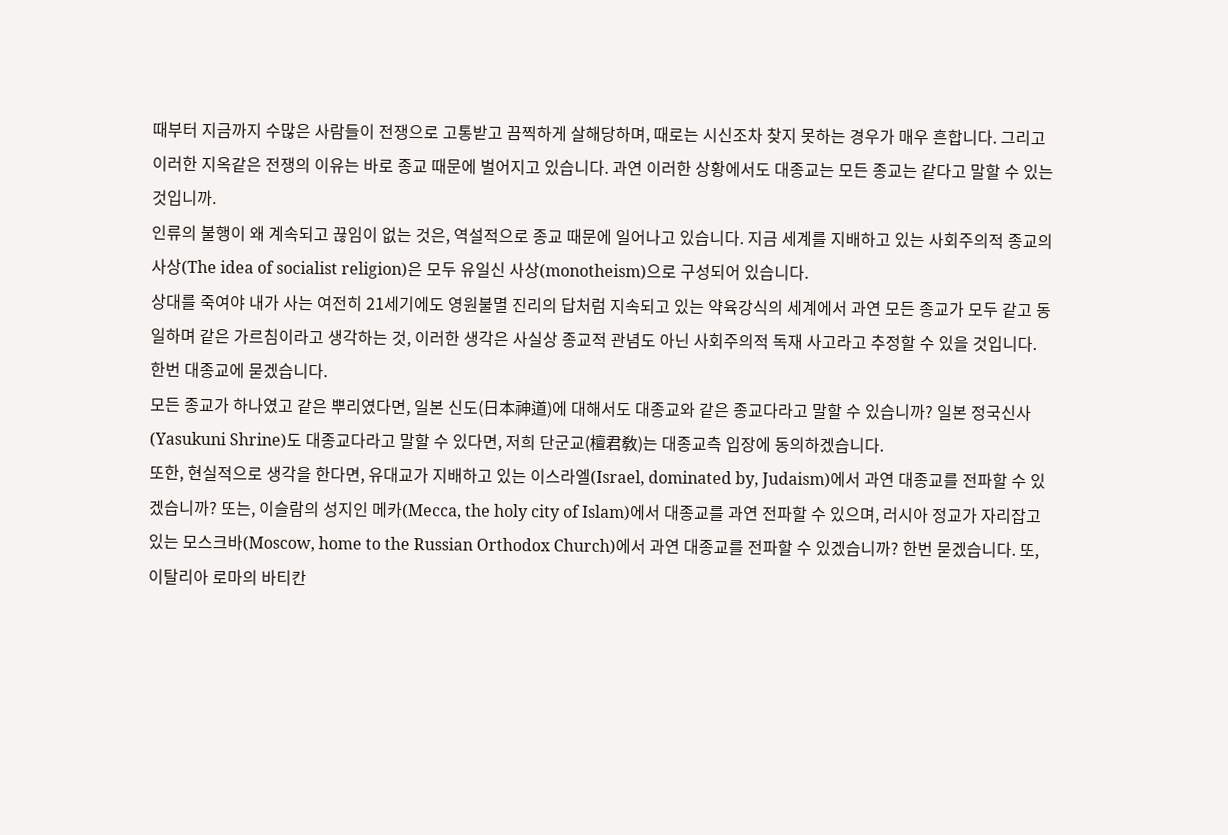때부터 지금까지 수많은 사람들이 전쟁으로 고통받고 끔찍하게 살해당하며, 때로는 시신조차 찾지 못하는 경우가 매우 흔합니다. 그리고 이러한 지옥같은 전쟁의 이유는 바로 종교 때문에 벌어지고 있습니다. 과연 이러한 상황에서도 대종교는 모든 종교는 같다고 말할 수 있는 것입니까.
인류의 불행이 왜 계속되고 끊임이 없는 것은, 역설적으로 종교 때문에 일어나고 있습니다. 지금 세계를 지배하고 있는 사회주의적 종교의 사상(The idea of socialist religion)은 모두 유일신 사상(monotheism)으로 구성되어 있습니다.
상대를 죽여야 내가 사는 여전히 21세기에도 영원불멸 진리의 답처럼 지속되고 있는 약육강식의 세계에서 과연 모든 종교가 모두 같고 동일하며 같은 가르침이라고 생각하는 것, 이러한 생각은 사실상 종교적 관념도 아닌 사회주의적 독재 사고라고 추정할 수 있을 것입니다.
한번 대종교에 묻겠습니다.
모든 종교가 하나였고 같은 뿌리였다면, 일본 신도(日本神道)에 대해서도 대종교와 같은 종교다라고 말할 수 있습니까? 일본 정국신사(Yasukuni Shrine)도 대종교다라고 말할 수 있다면, 저희 단군교(檀君敎)는 대종교측 입장에 동의하겠습니다.
또한, 현실적으로 생각을 한다면, 유대교가 지배하고 있는 이스라엘(Israel, dominated by, Judaism)에서 과연 대종교를 전파할 수 있겠습니까? 또는, 이슬람의 성지인 메카(Mecca, the holy city of Islam)에서 대종교를 과연 전파할 수 있으며, 러시아 정교가 자리잡고 있는 모스크바(Moscow, home to the Russian Orthodox Church)에서 과연 대종교를 전파할 수 있겠습니까? 한번 묻겠습니다. 또, 이탈리아 로마의 바티칸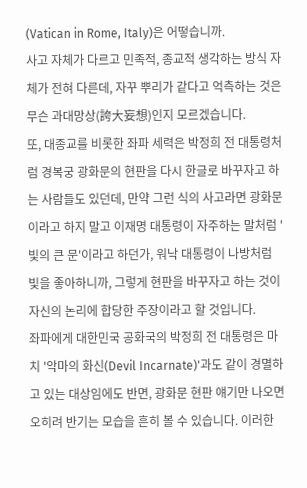(Vatican in Rome, Italy)은 어떻습니까.
사고 자체가 다르고 민족적, 종교적 생각하는 방식 자체가 전혀 다른데, 자꾸 뿌리가 같다고 억측하는 것은 무슨 과대망상(誇大妄想)인지 모르겠습니다.
또, 대종교를 비롯한 좌파 세력은 박정희 전 대통령처럼 경복궁 광화문의 현판을 다시 한글로 바꾸자고 하는 사람들도 있던데, 만약 그런 식의 사고라면 광화문이라고 하지 말고 이재명 대통령이 자주하는 말처럼 '빛의 큰 문'이라고 하던가, 워낙 대통령이 나방처럼 빛을 좋아하니까, 그렇게 현판을 바꾸자고 하는 것이 자신의 논리에 합당한 주장이라고 할 것입니다.
좌파에게 대한민국 공화국의 박정희 전 대통령은 마치 '악마의 화신(Devil Incarnate)'과도 같이 경멸하고 있는 대상임에도 반면, 광화문 현판 얘기만 나오면 오히려 반기는 모습을 흔히 볼 수 있습니다. 이러한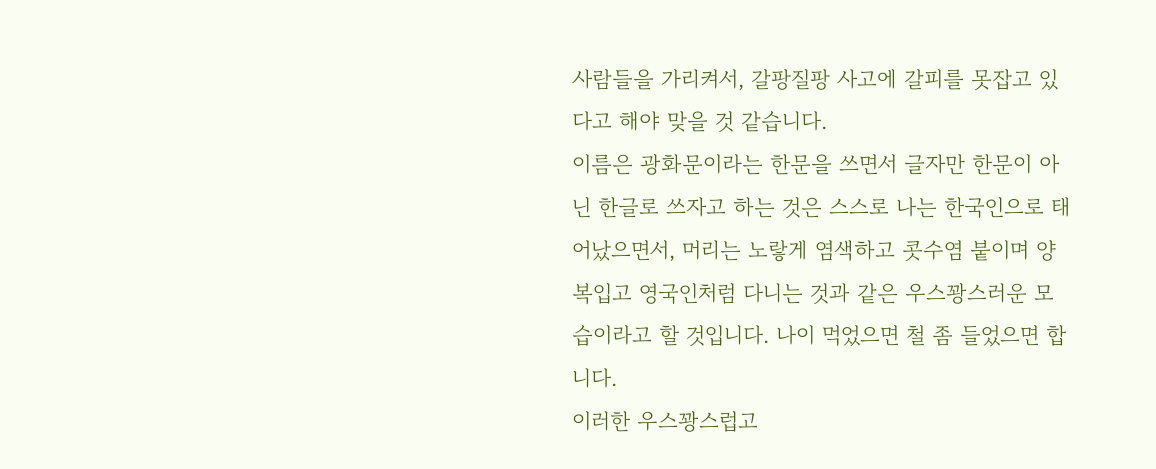사람들을 가리켜서, 갈팡질팡 사고에 갈피를 못잡고 있다고 해야 맞을 것 같습니다.
이름은 광화문이라는 한문을 쓰면서 글자만 한문이 아닌 한글로 쓰자고 하는 것은 스스로 나는 한국인으로 태어났으면서, 머리는 노랗게 염색하고 콧수염 붙이며 양복입고 영국인처럼 다니는 것과 같은 우스꽝스러운 모습이라고 할 것입니다. 나이 먹었으면 철 좀 들었으면 합니다.
이러한 우스꽝스럽고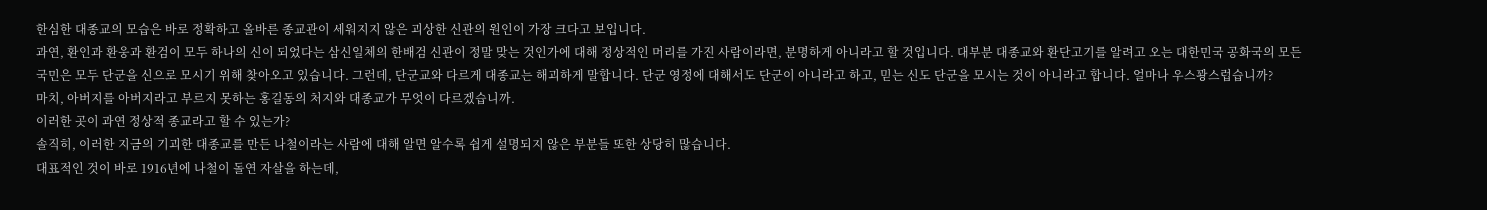한심한 대종교의 모습은 바로 정확하고 올바른 종교관이 세워지지 않은 괴상한 신관의 원인이 가장 크다고 보입니다.
과연, 환인과 환웅과 환검이 모두 하나의 신이 되었다는 삼신일체의 한배검 신관이 정말 맞는 것인가에 대해 정상적인 머리를 가진 사람이라면, 분명하게 아니라고 할 것입니다. 대부분 대종교와 환단고기를 알려고 오는 대한민국 공화국의 모든 국민은 모두 단군을 신으로 모시기 위해 찾아오고 있습니다. 그런데, 단군교와 다르게 대종교는 해괴하게 말합니다. 단군 영정에 대해서도 단군이 아니라고 하고, 믿는 신도 단군을 모시는 것이 아니라고 합니다. 얼마나 우스꽝스럽습니까?
마치, 아버지를 아버지라고 부르지 못하는 홍길동의 처지와 대종교가 무엇이 다르겠습니까.
이러한 곳이 과연 정상적 종교라고 할 수 있는가?
솔직히, 이러한 지금의 기괴한 대종교를 만든 나철이라는 사람에 대해 알면 알수록 쉽게 설명되지 않은 부분들 또한 상당히 많습니다.
대표적인 것이 바로 1916년에 나철이 돌연 자살을 하는데,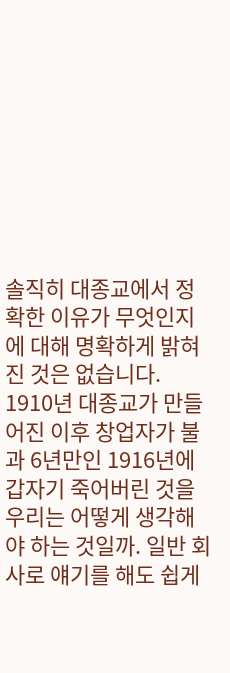솔직히 대종교에서 정확한 이유가 무엇인지에 대해 명확하게 밝혀진 것은 없습니다. 1910년 대종교가 만들어진 이후 창업자가 불과 6년만인 1916년에 갑자기 죽어버린 것을 우리는 어떻게 생각해야 하는 것일까. 일반 회사로 얘기를 해도 쉽게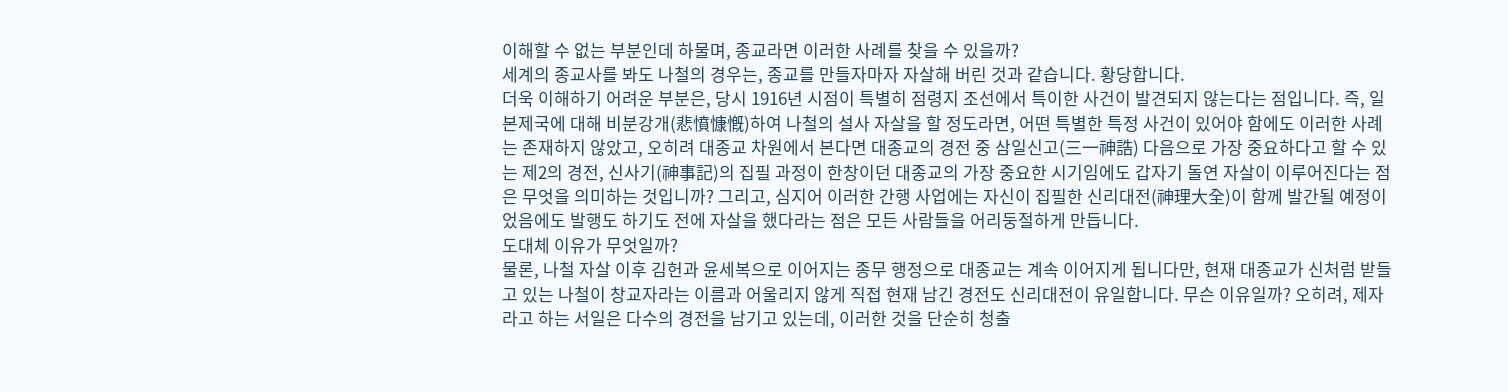이해할 수 없는 부분인데 하물며, 종교라면 이러한 사례를 찾을 수 있을까?
세계의 종교사를 봐도 나철의 경우는, 종교를 만들자마자 자살해 버린 것과 같습니다. 황당합니다.
더욱 이해하기 어려운 부분은, 당시 1916년 시점이 특별히 점령지 조선에서 특이한 사건이 발견되지 않는다는 점입니다. 즉, 일본제국에 대해 비분강개(悲憤慷慨)하여 나철의 설사 자살을 할 정도라면, 어떤 특별한 특정 사건이 있어야 함에도 이러한 사례는 존재하지 않았고, 오히려 대종교 차원에서 본다면 대종교의 경전 중 삼일신고(三一神誥) 다음으로 가장 중요하다고 할 수 있는 제2의 경전, 신사기(神事記)의 집필 과정이 한창이던 대종교의 가장 중요한 시기임에도 갑자기 돌연 자살이 이루어진다는 점은 무엇을 의미하는 것입니까? 그리고, 심지어 이러한 간행 사업에는 자신이 집필한 신리대전(神理大全)이 함께 발간될 예정이었음에도 발행도 하기도 전에 자살을 했다라는 점은 모든 사람들을 어리둥절하게 만듭니다.
도대체 이유가 무엇일까?
물론, 나철 자살 이후 김헌과 윤세복으로 이어지는 종무 행정으로 대종교는 계속 이어지게 됩니다만, 현재 대종교가 신처럼 받들고 있는 나철이 창교자라는 이름과 어울리지 않게 직접 현재 남긴 경전도 신리대전이 유일합니다. 무슨 이유일까? 오히려, 제자라고 하는 서일은 다수의 경전을 남기고 있는데, 이러한 것을 단순히 청출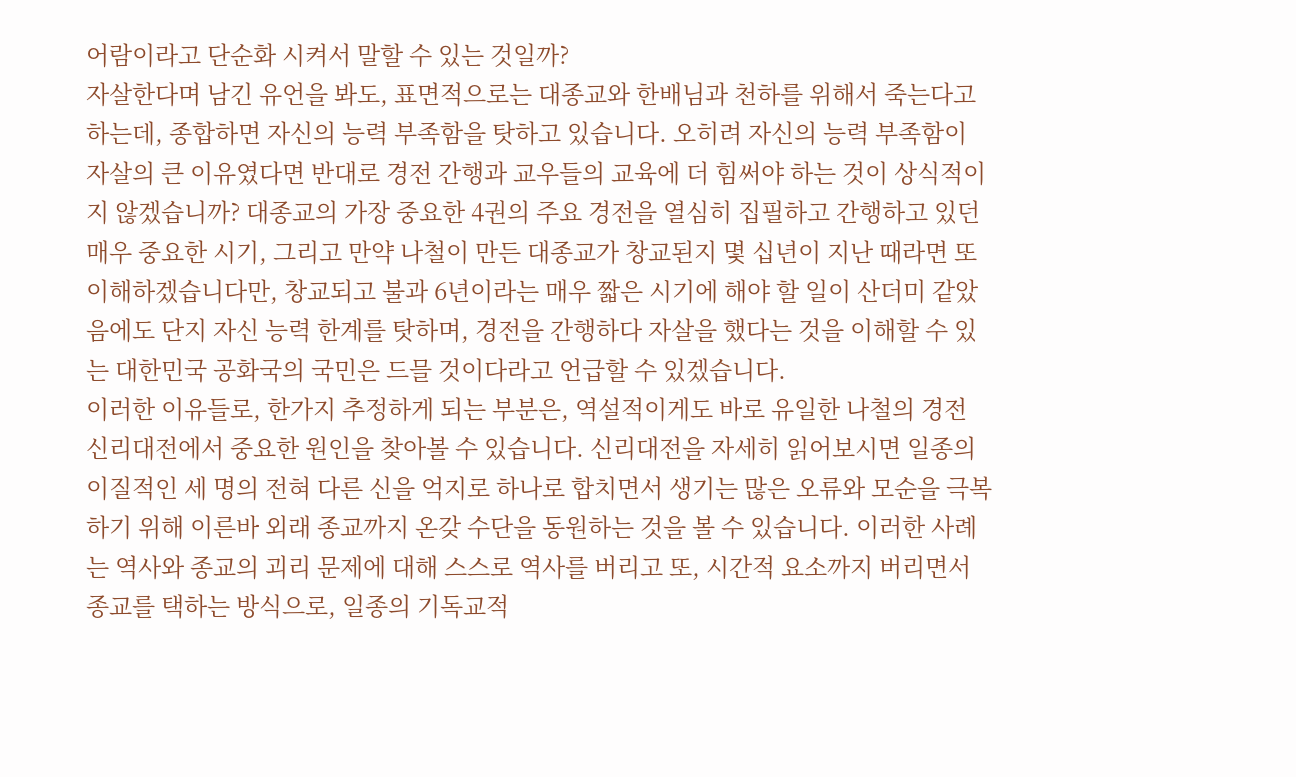어람이라고 단순화 시켜서 말할 수 있는 것일까?
자살한다며 남긴 유언을 봐도, 표면적으로는 대종교와 한배님과 천하를 위해서 죽는다고 하는데, 종합하면 자신의 능력 부족함을 탓하고 있습니다. 오히려 자신의 능력 부족함이 자살의 큰 이유였다면 반대로 경전 간행과 교우들의 교육에 더 힘써야 하는 것이 상식적이지 않겠습니까? 대종교의 가장 중요한 4권의 주요 경전을 열심히 집필하고 간행하고 있던 매우 중요한 시기, 그리고 만약 나철이 만든 대종교가 창교된지 몇 십년이 지난 때라면 또 이해하겠습니다만, 창교되고 불과 6년이라는 매우 짧은 시기에 해야 할 일이 산더미 같았음에도 단지 자신 능력 한계를 탓하며, 경전을 간행하다 자살을 했다는 것을 이해할 수 있는 대한민국 공화국의 국민은 드믈 것이다라고 언급할 수 있겠습니다.
이러한 이유들로, 한가지 추정하게 되는 부분은, 역설적이게도 바로 유일한 나철의 경전 신리대전에서 중요한 원인을 찾아볼 수 있습니다. 신리대전을 자세히 읽어보시면 일종의 이질적인 세 명의 전혀 다른 신을 억지로 하나로 합치면서 생기는 많은 오류와 모순을 극복하기 위해 이른바 외래 종교까지 온갖 수단을 동원하는 것을 볼 수 있습니다. 이러한 사례는 역사와 종교의 괴리 문제에 대해 스스로 역사를 버리고 또, 시간적 요소까지 버리면서 종교를 택하는 방식으로, 일종의 기독교적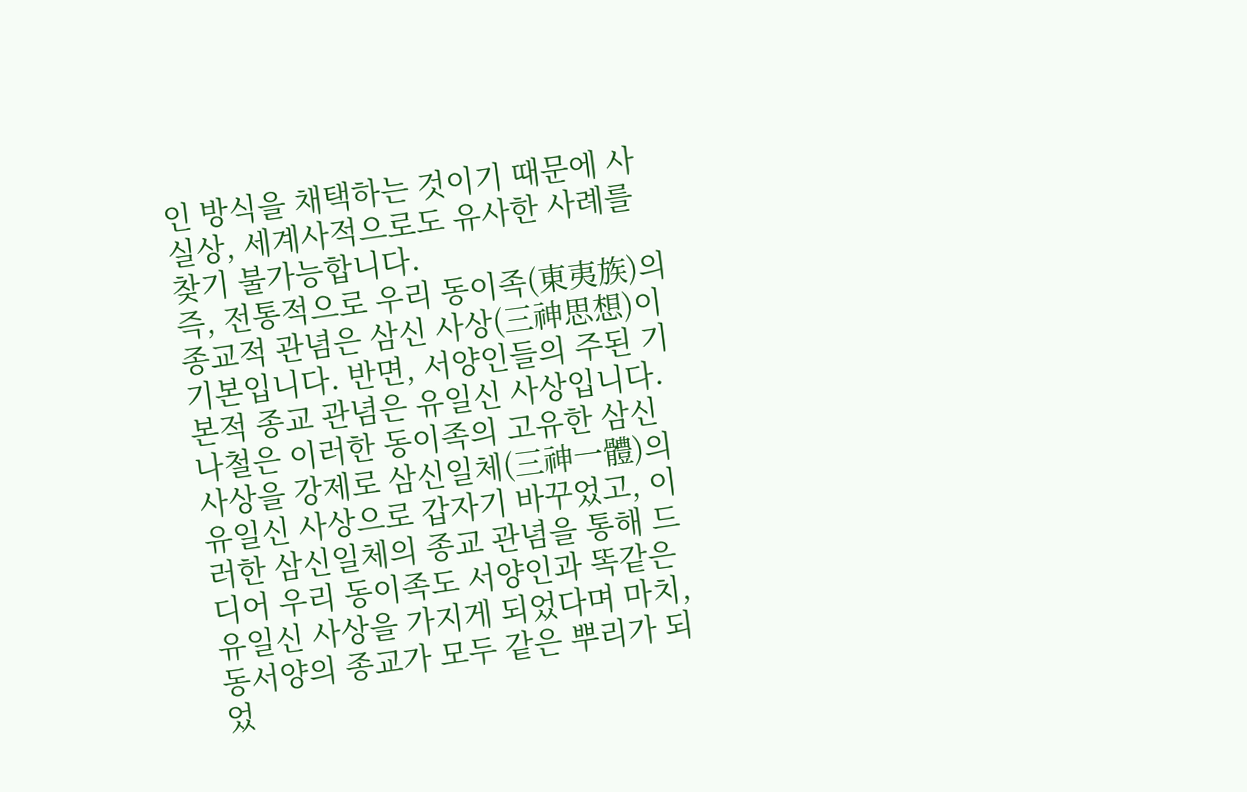인 방식을 채택하는 것이기 때문에 사실상, 세계사적으로도 유사한 사례를 찾기 불가능합니다.
즉, 전통적으로 우리 동이족(東夷族)의 종교적 관념은 삼신 사상(三神思想)이 기본입니다. 반면, 서양인들의 주된 기본적 종교 관념은 유일신 사상입니다. 나철은 이러한 동이족의 고유한 삼신 사상을 강제로 삼신일체(三神一體)의 유일신 사상으로 갑자기 바꾸었고, 이러한 삼신일체의 종교 관념을 통해 드디어 우리 동이족도 서양인과 똑같은 유일신 사상을 가지게 되었다며 마치, 동서양의 종교가 모두 같은 뿌리가 되었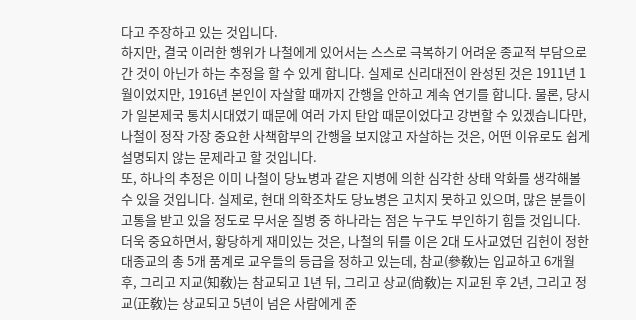다고 주장하고 있는 것입니다.
하지만, 결국 이러한 행위가 나철에게 있어서는 스스로 극복하기 어려운 종교적 부담으로 간 것이 아닌가 하는 추정을 할 수 있게 합니다. 실제로 신리대전이 완성된 것은 1911년 1월이었지만, 1916년 본인이 자살할 때까지 간행을 안하고 계속 연기를 합니다. 물론, 당시가 일본제국 통치시대였기 때문에 여러 가지 탄압 때문이었다고 강변할 수 있겠습니다만, 나철이 정작 가장 중요한 사책합부의 간행을 보지않고 자살하는 것은, 어떤 이유로도 쉽게 설명되지 않는 문제라고 할 것입니다.
또, 하나의 추정은 이미 나철이 당뇨병과 같은 지병에 의한 심각한 상태 악화를 생각해볼 수 있을 것입니다. 실제로, 현대 의학조차도 당뇨병은 고치지 못하고 있으며, 많은 분들이 고통을 받고 있을 정도로 무서운 질병 중 하나라는 점은 누구도 부인하기 힘들 것입니다.
더욱 중요하면서, 황당하게 재미있는 것은, 나철의 뒤를 이은 2대 도사교였던 김헌이 정한 대종교의 총 5개 품계로 교우들의 등급을 정하고 있는데, 참교(參敎)는 입교하고 6개월 후, 그리고 지교(知敎)는 참교되고 1년 뒤, 그리고 상교(尙敎)는 지교된 후 2년, 그리고 정교(正敎)는 상교되고 5년이 넘은 사람에게 준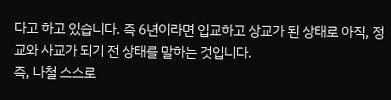다고 하고 있습니다. 즉 6년이라면 입교하고 상교가 된 상태로 아직, 정교와 사교가 되기 전 상태를 말하는 것입니다.
즉, 나철 스스로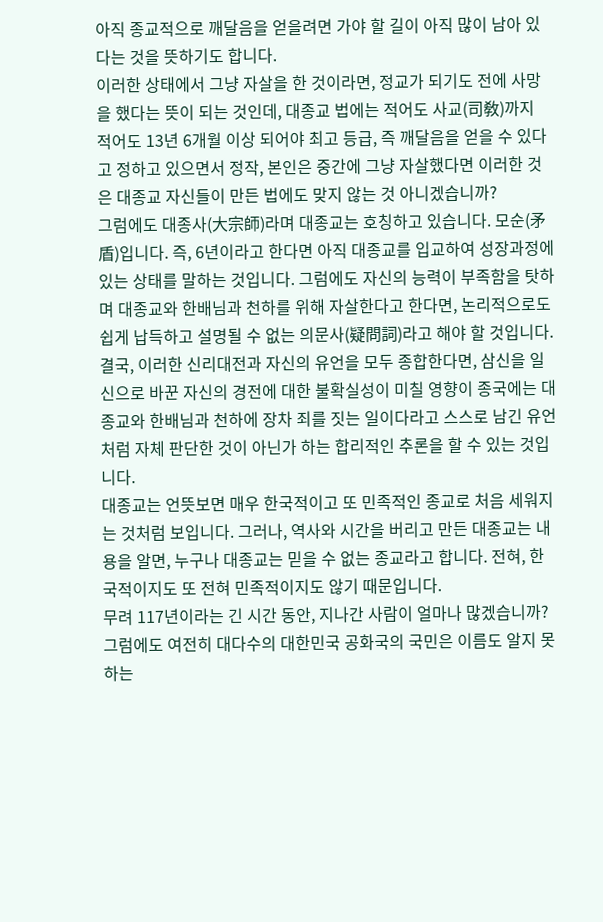아직 종교적으로 깨달음을 얻을려면 가야 할 길이 아직 많이 남아 있다는 것을 뜻하기도 합니다.
이러한 상태에서 그냥 자살을 한 것이라면, 정교가 되기도 전에 사망을 했다는 뜻이 되는 것인데, 대종교 법에는 적어도 사교(司敎)까지 적어도 13년 6개월 이상 되어야 최고 등급, 즉 깨달음을 얻을 수 있다고 정하고 있으면서 정작, 본인은 중간에 그냥 자살했다면 이러한 것은 대종교 자신들이 만든 법에도 맞지 않는 것 아니겠습니까?
그럼에도 대종사(大宗師)라며 대종교는 호칭하고 있습니다. 모순(矛盾)입니다. 즉, 6년이라고 한다면 아직 대종교를 입교하여 성장과정에 있는 상태를 말하는 것입니다. 그럼에도 자신의 능력이 부족함을 탓하며 대종교와 한배님과 천하를 위해 자살한다고 한다면, 논리적으로도 쉽게 납득하고 설명될 수 없는 의문사(疑問詞)라고 해야 할 것입니다.
결국, 이러한 신리대전과 자신의 유언을 모두 종합한다면, 삼신을 일신으로 바꾼 자신의 경전에 대한 불확실성이 미칠 영향이 종국에는 대종교와 한배님과 천하에 장차 죄를 짓는 일이다라고 스스로 남긴 유언처럼 자체 판단한 것이 아닌가 하는 합리적인 추론을 할 수 있는 것입니다.
대종교는 언뜻보면 매우 한국적이고 또 민족적인 종교로 처음 세워지는 것처럼 보입니다. 그러나, 역사와 시간을 버리고 만든 대종교는 내용을 알면, 누구나 대종교는 믿을 수 없는 종교라고 합니다. 전혀, 한국적이지도 또 전혀 민족적이지도 않기 때문입니다.
무려 117년이라는 긴 시간 동안, 지나간 사람이 얼마나 많겠습니까? 그럼에도 여전히 대다수의 대한민국 공화국의 국민은 이름도 알지 못하는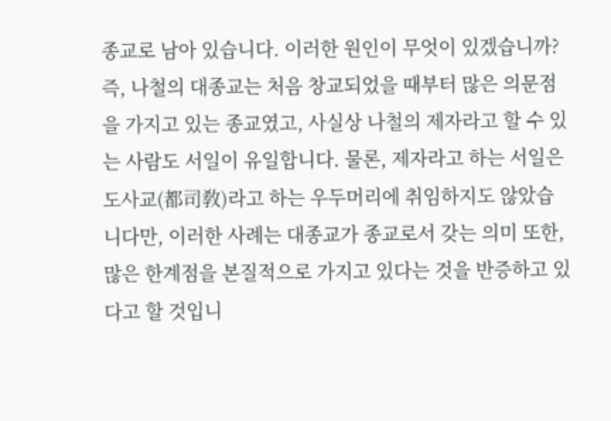종교로 남아 있습니다. 이러한 원인이 무엇이 있겠습니까?
즉, 나철의 대종교는 처음 창교되었을 때부터 많은 의문점을 가지고 있는 종교였고, 사실상 나철의 제자라고 할 수 있는 사람도 서일이 유일합니다. 물론, 제자라고 하는 서일은 도사교(都司敎)라고 하는 우두머리에 취임하지도 않았습니다만, 이러한 사례는 대종교가 종교로서 갖는 의미 또한, 많은 한계점을 본질적으로 가지고 있다는 것을 반증하고 있다고 할 것입니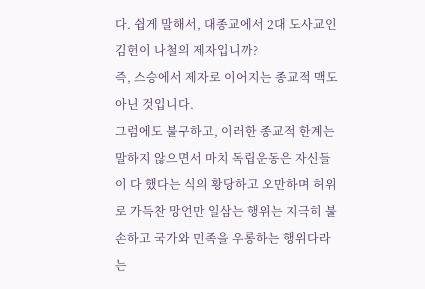다. 쉽게 말해서, 대종교에서 2대 도사교인 김헌이 나철의 제자입니까?
즉, 스승에서 제자로 이어지는 종교적 맥도 아닌 것입니다.
그럼에도 불구하고, 이러한 종교적 한계는 말하지 않으면서 마치 독립운동은 자신들이 다 했다는 식의 황당하고 오만하며 허위로 가득찬 망언만 일삼는 행위는 지극히 불손하고 국가와 민족을 우롱하는 행위다라는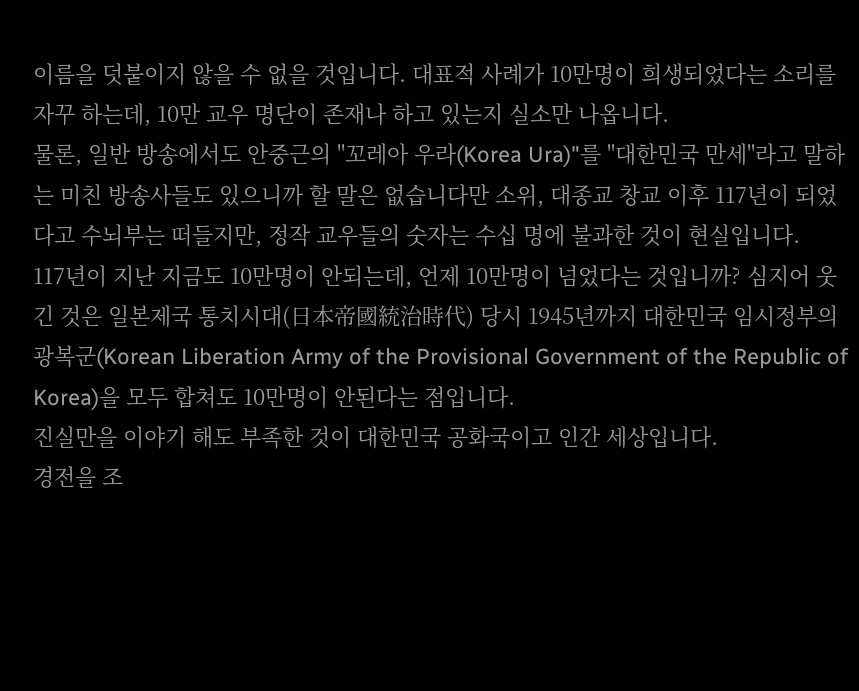이름을 덧붙이지 않을 수 없을 것입니다. 대표적 사례가 10만명이 희생되었다는 소리를 자꾸 하는데, 10만 교우 명단이 존재나 하고 있는지 실소만 나옵니다.
물론, 일반 방송에서도 안중근의 "꼬레아 우라(Korea Ura)"를 "대한민국 만세"라고 말하는 미친 방송사들도 있으니까 할 말은 없습니다만 소위, 대종교 창교 이후 117년이 되었다고 수뇌부는 떠들지만, 정작 교우들의 숫자는 수십 명에 불과한 것이 현실입니다.
117년이 지난 지금도 10만명이 안되는데, 언제 10만명이 넘었다는 것입니까? 심지어 웃긴 것은 일본제국 통치시대(日本帝國統治時代) 당시 1945년까지 대한민국 임시정부의 광복군(Korean Liberation Army of the Provisional Government of the Republic of Korea)을 모두 합쳐도 10만명이 안된다는 점입니다.
진실만을 이야기 해도 부족한 것이 대한민국 공화국이고 인간 세상입니다.
경전을 조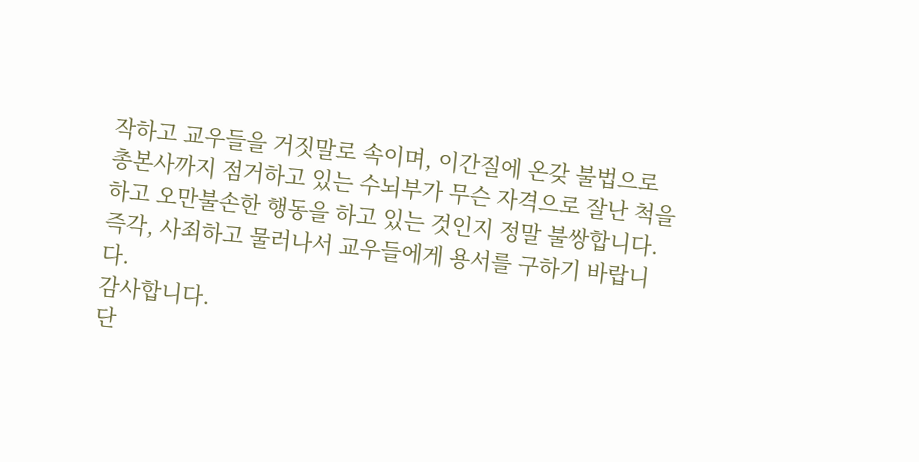작하고 교우들을 거짓말로 속이며, 이간질에 온갖 불법으로 총본사까지 점거하고 있는 수뇌부가 무슨 자격으로 잘난 척을 하고 오만불손한 행동을 하고 있는 것인지 정말 불쌍합니다. 즉각, 사죄하고 물러나서 교우들에게 용서를 구하기 바랍니다.
감사합니다.
단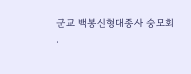군교 백봉신형대종사 숭모회
.